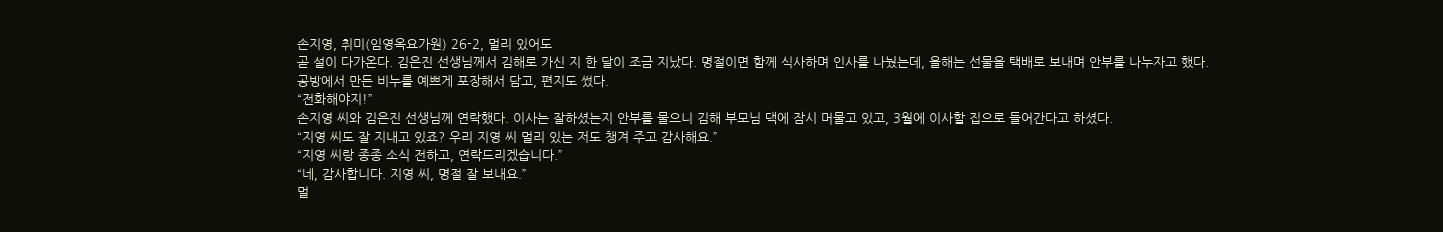손지영, 취미(임영옥요가원) 26-2, 멀리 있어도
곧 설이 다가온다. 김은진 선생님께서 김해로 가신 지 한 달이 조금 지났다. 명절이면 함께 식사하며 인사를 나눴는데, 올해는 선물을 택배로 보내며 안부를 나누자고 했다.
공방에서 만든 비누를 예쁘게 포장해서 담고, 편지도 썼다.
“전화해야지!”
손지영 씨와 김은진 선생님께 연락했다. 이사는 잘하셨는지 안부를 물으니 김해 부모님 댁에 잠시 머물고 있고, 3월에 이사할 집으로 들어간다고 하셨다.
“지영 씨도 잘 지내고 있죠? 우리 지영 씨 멀리 있는 저도 챙겨 주고 감사해요.”
“지영 씨랑 종종 소식 전하고, 연락드리겠습니다.”
“네, 감사합니다. 지영 씨, 명절 잘 보내요.”
멀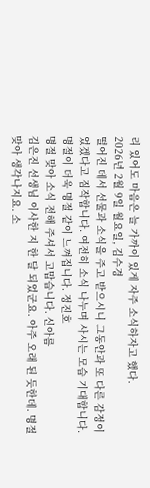리 있어도 마음은 늘 가까이 있게 자주 소식하자고 했다.
2026년 2월 9일 월요일, 김수경
떨어진 데서 선물과 소식을 주고 받으시니 그동안과 또 다른 감정이었겠다고 짐작합니다. 여전히 소식 나누며 사시는 모습 기대합니다. 명절이 더욱 명절 같이 느껴집니다. 정진호
명절 맞아 소식 전해 주셔서 고맙습니다. 신아름
김은진 선생님 이사한 지 한 달 되었군요. 아주 오래 된 듯한데. 명절 맞아 생각나지요. 소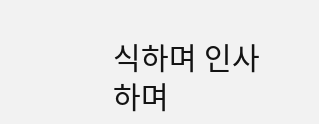식하며 인사하며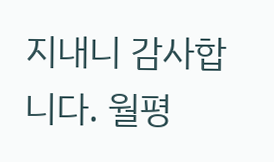지내니 감사합니다. 월평